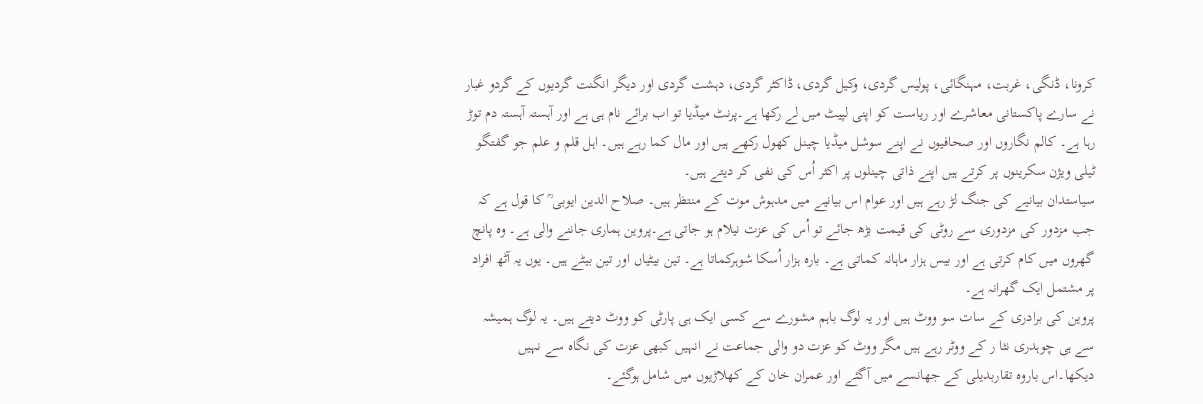کرونا، ڈنگی، غربت، مہنگائی، پولیس گردی، وکیل گردی، ڈاکٹر گردی، دہشت گردی اور دیگر انگنت گردیوں کے گردو غبار نے سارے پاکستانی معاشرے اور ریاست کو اپنی لپیٹ میں لے رکھا ہے۔پرنٹ میڈیا تو اب برائے نام ہی ہے اور آہستہ آہستہ دم توڑ رہا ہے۔ کالم نگاروں اور صحافیوں نے اپنے سوشل میڈیا چینل کھول رکھے ہیں اور مال کما رہے ہیں۔ اہل قلم و علم جو گفتگو ٹیلی ویژن سکرینوں پر کرتے ہیں اپنے ذاتی چینلوں پر اکثر اُس کی نفی کر دیتے ہیں۔
سیاستدان بیانیے کی جنگ لڑ رہے ہیں اور عوام اس بیانیے میں مدہوش موت کے منتظر ہیں۔ صلاح الدین ایوبی ؒ کا قول ہے کہ جب مزدور کی مزدوری سے روٹی کی قیمت بڑھ جائے تو اُس کی عزت نیلام ہو جاتی ہے۔پروین ہماری جاننے والی ہے۔ وہ پانچ گھروں میں کام کرتی ہے اور بیس ہزار ماہانہ کماتی ہے۔ بارہ ہزار اُسکا شوہرکماتا ہے۔ تین بیٹیاں اور تین بیٹے ہیں۔ یوں یہ آٹھ افراد پر مشتمل ایک گھرانہ ہے۔
پروین کی برادری کے سات سو ووٹ ہیں اور یہ لوگ باہم مشورے سے کسی ایک ہی پارٹی کو ووٹ دیتے ہیں۔ یہ لوگ ہمیشہ سے ہی چوہدری نثا ر کے ووٹر رہے ہیں مگر ووٹ کو عزت دو والی جماعت نے انہیں کبھی عزت کی نگاہ سے نہیں دیکھا۔اس باروہ تقاربدیلی کے جھانسے میں آگئے اور عمران خان کے کھلاڑیوں میں شامل ہوگئے۔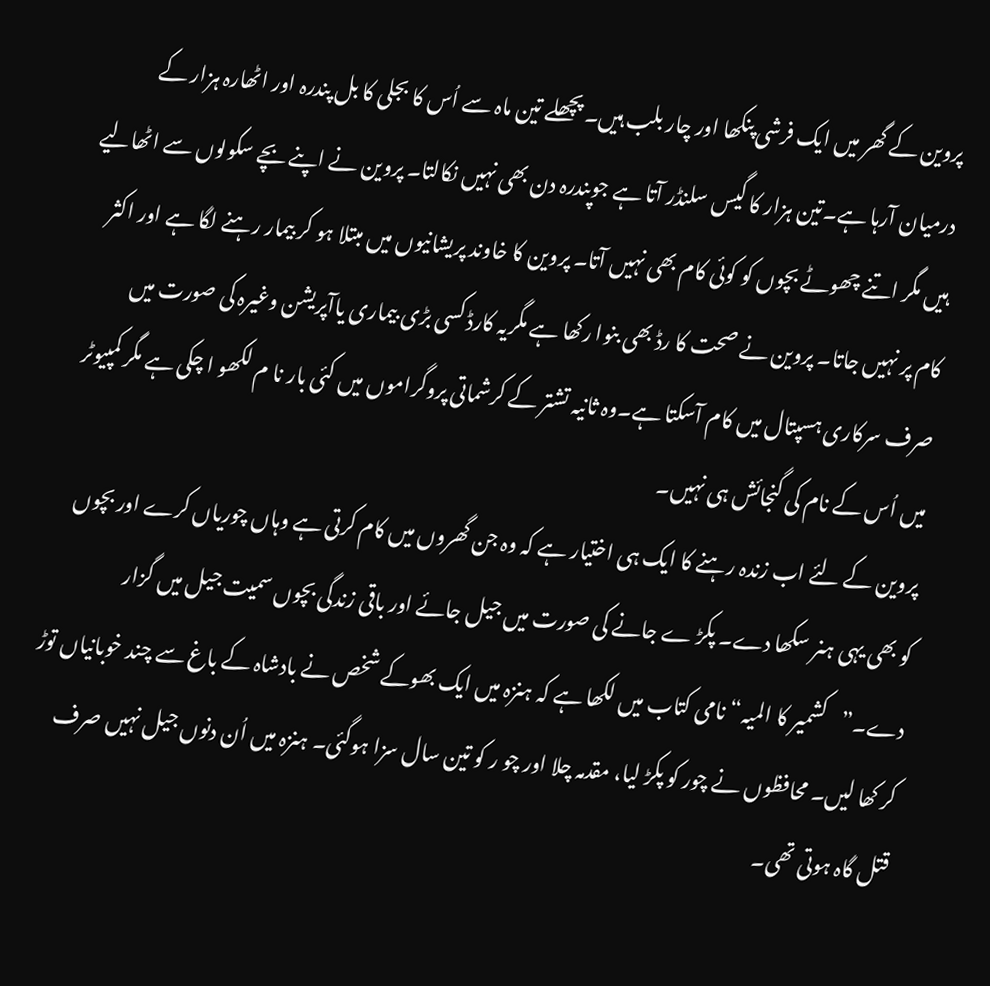پروین کے گھر میں ایک فرشی پنکھا اور چار بلب ہیں۔ پچھلے تین ماہ سے اُس کا بجلی کا بل پندرہ اور اٹھارہ ہزار کے درمیان آرہا ہے۔تین ہزار کا گیس سلنڈر آتا ہے جوپندرہ دن بھی نہیں نکالتا۔ پروین نے اپنے بچے سکولوں سے اٹھالیے ہیں مگر اتنے چھوٹے بچوں کو کوئی کام بھی نہیں آتا۔ پروین کا خاوند پریشانیوں میں مبتلا ہو کر بیمار رہنے لگا ہے اور اکثر کام پر نہیں جاتا۔ پروین نے صحت کا رڈ بھی بنوا رکھا ہے مگریہ کارڈ کسی بڑی بیماری یاآپریشن وغیرہ کی صورت میں صرف سرکاری ہسپتال میں کام آسکتا ہے۔وہ ثانیہ تشتر کے کرشماتی پروگراموں میں کئی بار نا م لکھو ا چکی ہے مگر کمپیوٹر میں اُس کے نام کی گنجائش ہی نہیں۔
پروین کے لئے اب زندہ رہنے کا ایک ہی اختیار ہے کہ وہ جن گھروں میں کام کرتی ہے وہاں چوریاں کرے اور بچوں کو بھی یہی ہنر سکھا دے۔ پکڑ ے جانے کی صورت میں جیل جائے اور باقی زندگی بچوں سمیت جیل میں گزار دے۔”کشمیر کا المیہ“ نامی کتاب میں لکھا ہے کہ ہنزہ میں ایک بھوکے شخص نے بادشاہ کے باغ سے چند خوبانیاں توڑ کر کھا لیں۔ محافظوں نے چور کو پکڑ لیا، مقدمہ چلا اور چو ر کو تین سال سزا ہوگئی۔ ہنزہ میں اُن دنوں جیل نہیں صرف قتل گاہ ہوتی تھی۔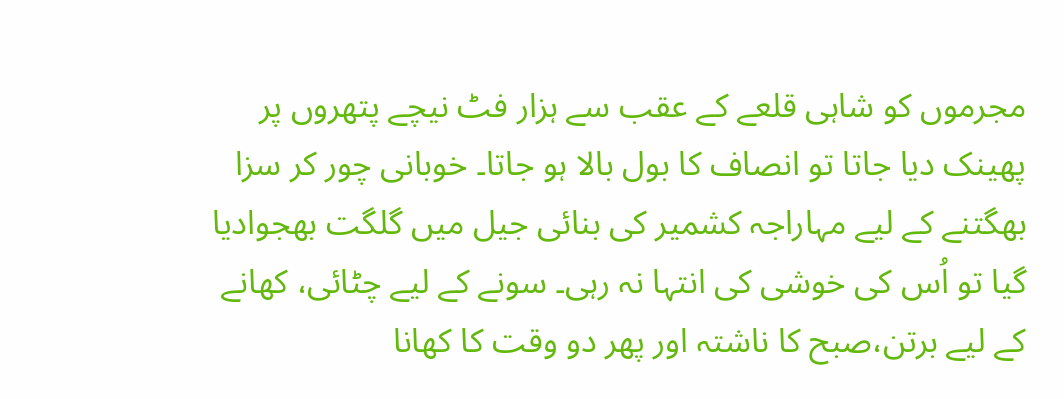مجرموں کو شاہی قلعے کے عقب سے ہزار فٹ نیچے پتھروں پر پھینک دیا جاتا تو انصاف کا بول بالا ہو جاتا۔ خوبانی چور کر سزا بھگتنے کے لیے مہاراجہ کشمیر کی بنائی جیل میں گلگت بھجوادیا گیا تو اُس کی خوشی کی انتہا نہ رہی۔ سونے کے لیے چٹائی، کھانے کے لیے برتن،صبح کا ناشتہ اور پھر دو وقت کا کھانا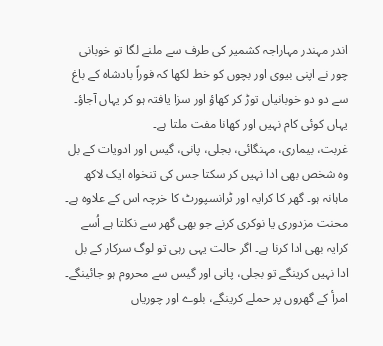اندر مہندر مہاراجہ کشمیر کی طرف سے ملنے لگا تو خوبانی چور نے اپنی بیوی اور بچوں کو خط لکھا کہ فوراً بادشاہ کے باغ سے دو دو خوبانیاں توڑ کر کھاؤ اور سزا یافتہ ہو کر یہاں آجاؤ۔ یہاں کوئی کام نہیں اور کھانا مفت ملتا ہے۔
غربت، بیماری، مہنگائی، بجلی، پانی، گیس اور ادویات کے بل وہ شخص بھی ادا نہیں کر سکتا جس کی تنخواہ ایک لاکھ ماہانہ ہو۔ گھر کا کرایہ اور ٹرانسپورٹ کا خرچہ اس کے علاوہ ہے۔ محنت مزدوری یا نوکری کرنے جو بھی گھر سے نکلتا ہے اُسے کرایہ بھی ادا کرنا ہے۔ اگر حالت یہی رہی تو لوگ سرکار کے بل ادا نہیں کرینگے تو بجلی، پانی اور گیس سے محروم ہو جائینگے۔ امرأ کے گھروں پر حملے کرینگے، بلوے اور چوریاں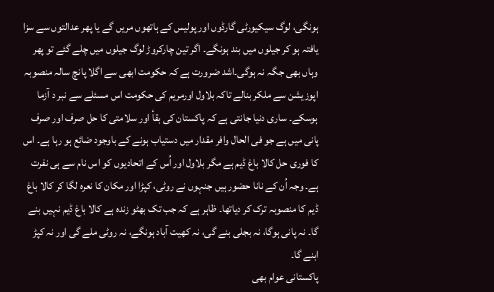ہونگی، لوگ سیکیورٹی گارڈوں اور پولیس کے ہاتھوں مریں گے یا پھر عدالتوں سے سزا یافتہ ہو کر جیلوں میں بند ہونگے۔ اگر تین چارکروڑ لوگ جیلوں میں چلے گئے تو پھر وہاں بھی جگہ نہ ہوگی۔اشد ضرورت ہے کہ حکومت ابھی سے اگلا پانچ سالہ منصوبہ اپوزیشن سے ملکر بنالے تاکہ بلاول اورمریم کی حکومت اس مسئلے سے نبر د آزما ہوسکے۔ ساری دنیا جانتی ہے کہ پاکستان کی بقأ اور سلامتی کا حل صرف اور صرف پانی میں ہے جو فی الحال وافر مقدار میں دستیاب ہونے کے باوجود ضائع ہو رہا ہے۔ اس کا فوری حل کالا باغ ڈیم ہے مگر بلاول اور اُس کے اتحادیوں کو اس نام سے ہی نفرت ہے۔ وجہ اُن کے نانا حضور ہیں جنہوں نے روٹی، کپڑا اور مکان کا نعرہ لگا کر کالا باغ ڈیم کا منصوبہ ترک کر دیاتھا۔ ظاہر ہے کہ جب تک بھٹو زندہ ہے کالا باغ ڈیم نہیں بنے گا۔ نہ پانی ہوگا، نہ بجلی بنے گی، نہ کھیت آباد ہونگے، نہ روٹی ملے گی اور نہ کپڑ ابنے گا۔
پاکستانی عوام بھی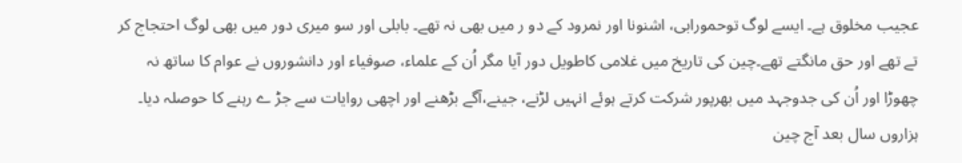عجیب مخلوق ہے۔ ایسے لوگ توحمورابی، اشنونا اور نمرود کے دو ر میں بھی نہ تھے۔ بابلی اور سو میری دور میں بھی لوگ احتجاج کر تے تھے اور حق مانگتے تھے۔چین کی تاریخ میں غلامی کاطویل دور آیا مگر اُن کے علماء، صوفیاء اور دانشوروں نے عوام کا ساتھ نہ چھوڑا اور اُن کی جدوجہد میں بھرپور شرکت کرتے ہوئے انہیں لڑنے، جینے،آگے بڑھنے اور اچھی روایات سے جڑ ے رہنے کا حوصلہ دیا۔ ہزاروں سال بعد آج چین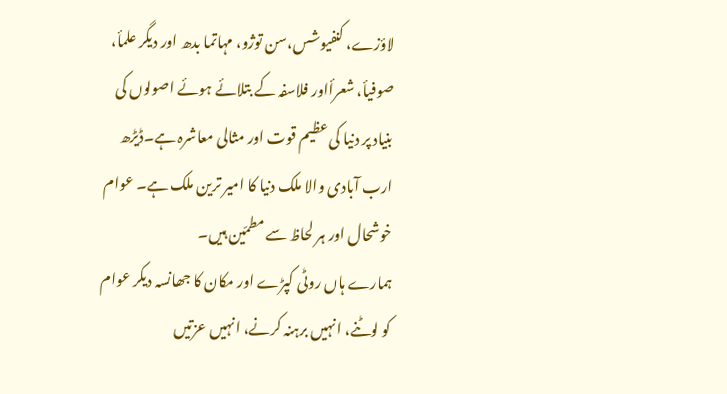لاؤزے، کنفیوشس،سن توژو، مہاتما بدھ اور دیگر علمأ، صوفیأ، شعرأاور فلاسفہ کے بتلائے ہوئے اصولوں کی بنیاد پر دنیا کی عظیم قوت اور مثالی معاشرہ ہے۔ڈیڑھ ارب آبادی والا ملک دنیا کا امیر ترین ملک ہے۔ عوام خوشحال اور ہر لحاظ سے مطمّین ہیں۔
ہمارے ہاں روٹی کپڑے اور مکان کا جھانسہ دیکر عوام کو لوٹنے، انہیں برہنہ کرنے، انہیں عزتیں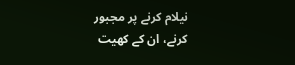نیلام کرنے پر مجبور کرنے، ان کے کھیت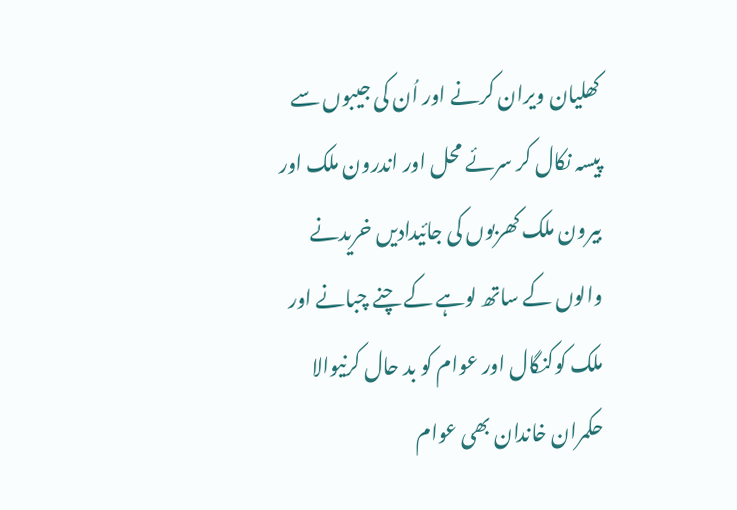کھلیان ویران کرنے اور اُن کی جیبوں سے پیسہ نکال کر سرئے محل اور اندرون ملک اور بیرون ملک کھربوں کی جائیدادیں خریدنے والوں کے ساتھ لوہے کے چنے چبانے اور ملک کوکنگال اور عوام کو بد حال کرنیوالا حکمران خاندان بھی عوام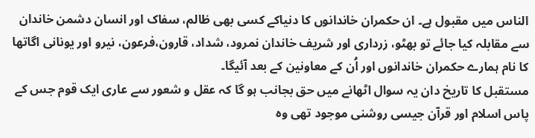الناس میں مقبول ہے۔ ان حکمران خاندانوں کا دنیاکے کسی بھی ظالم، سفاک اور انسان دشمن خاندان سے مقابلہ کیا جائے تو بھٹو، زرداری اور شریف خاندان نمرود، شداد، قارون،فرعون، نیرو اور یونانی اگاتھا کا نام ہمارے حکمران خاندانوں اور اُن کے معاونین کے بعد آئیگا۔
مستقبل کا تاریخ دان یہ سوال اٹھانے میں حق بجانب ہو گا کہ عقل و شعور سے عاری ایک قوم جس کے پاس اسلام اور قرآن جیسی روشنی موجود تھی وہ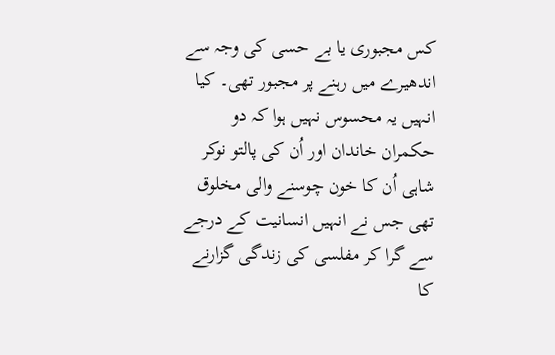کس مجبوری یا بے حسی کی وجہ سے اندھیرے میں رہنے پر مجبور تھی۔ کیا انہیں یہ محسوس نہیں ہوا کہ دو حکمران خاندان اور اُن کی پالتو نوکر شاہی اُن کا خون چوسنے والی مخلوق تھی جس نے انہیں انسانیت کے درجے سے گرا کر مفلسی کی زندگی گزارنے کا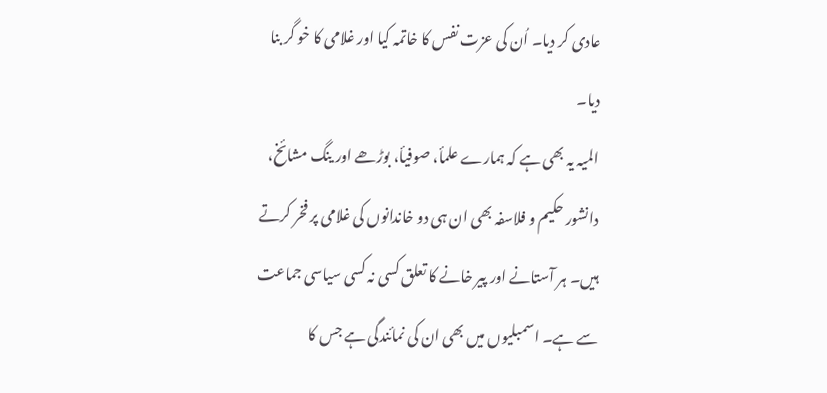عادی کر دیا۔ اُن کی عزت نفس کا خاتمہ کیا اور غلامی کا خو گر بنا دیا۔
المیہ یہ بھی ہے کہ ہمارے علمأ، صوفیأ، بوڑھے اور ینگ مشائخ، دانشور حکیم و فلاسفہ بھی ان ہی دو خاندانوں کی غلامی پر فخر کرتے ہیں۔ ہر آستانے اور پیر خانے کا تعلق کسی نہ کسی سیاسی جماعت سے ہے۔ اسمبلیوں میں بھی ان کی نمائندگی ہے جس کا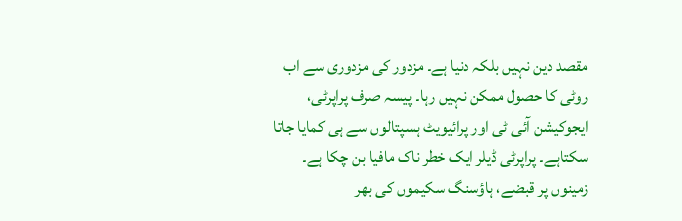مقصد دین نہیں بلکہ دنیا ہے۔ مزدور کی مزدوری سے اب روٹی کا حصول ممکن نہیں رہا۔ پیسہ صرف پراپرٹی، ایجوکیشن آئی ٹی اور پرائیویٹ ہسپتالوں سے ہی کمایا جاتا سکتاہے۔ پراپرٹی ڈیلر ایک خطر ناک مافیا بن چکا ہے۔ زمینوں پر قبضے، ہاؤسنگ سکیموں کی بھر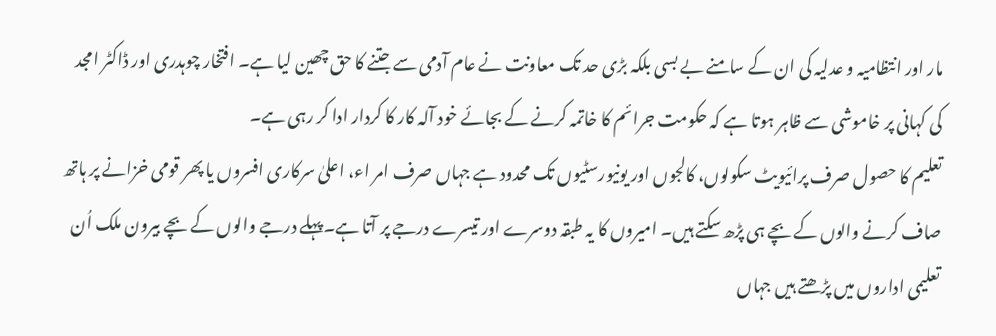مار اور انتظامیہ و عدلیہ کی ان کے سامنے بے بسی بلکہ بڑی حد تک معاونت نے عام آدمی سے جتنے کا حق چھین لیا ہے۔ افتخار چوہدری اور ڈاکٹر امجد کی کہانی پر خاموشی سے ظاہر ہوتا ہے کہ حکومت جرائم کا خاتمہ کرنے کے بجائے خود آلہ کار کا کردار ادا کر رہی ہے۔
تعلیم کا حصول صرف پرائیویٹ سکولوں، کالجوں اور یونیورسٹیوں تک محدود ہے جہاں صرف امر اء، اعلیٰ سرکاری افسروں یا پھر قومی خزانے پر ہاتھ صاف کرنے والوں کے بچے ہی پڑھ سکتے ہیں۔ امیروں کا یہ طبقہ دوسرے اور تیسرے درجے پر آتا ہے۔پہلے درجے والوں کے بچے بیرون ملک اُن تعلیمی اداروں میں پڑھتے ہیں جہاں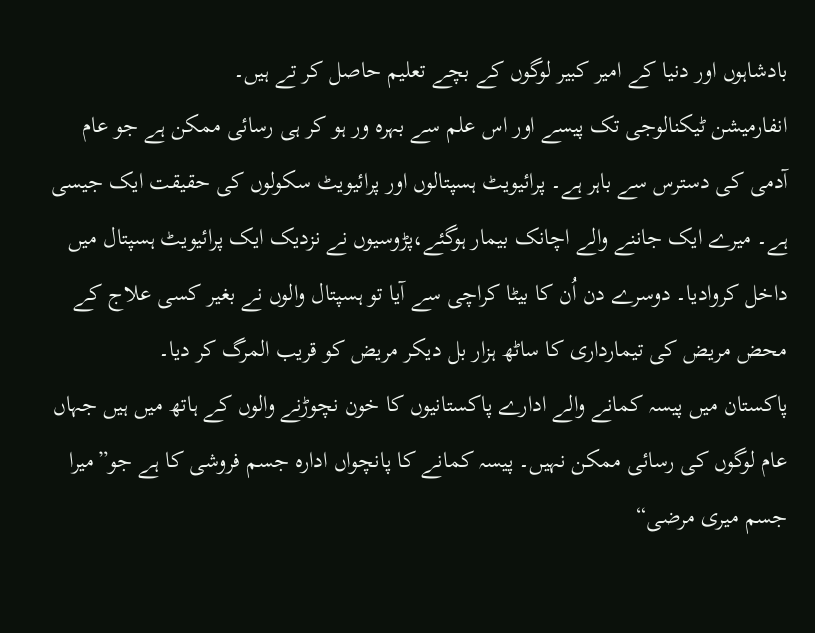بادشاہوں اور دنیا کے امیر کبیر لوگوں کے بچے تعلیم حاصل کر تے ہیں۔
انفارمیشن ٹیکنالوجی تک پیسے اور اس علم سے بہرہ ور ہو کر ہی رسائی ممکن ہے جو عام آدمی کی دسترس سے باہر ہے۔ پرائیویٹ ہسپتالوں اور پرائیویٹ سکولوں کی حقیقت ایک جیسی ہے۔ میرے ایک جاننے والے اچانک بیمار ہوگئے،پڑوسیوں نے نزدیک ایک پرائیویٹ ہسپتال میں داخل کروادیا۔ دوسرے دن اُن کا بیٹا کراچی سے آیا تو ہسپتال والوں نے بغیر کسی علاج کے محض مریض کی تیمارداری کا ساٹھ ہزار بل دیکر مریض کو قریب المرگ کر دیا۔
پاکستان میں پیسہ کمانے والے ادارے پاکستانیوں کا خون نچوڑنے والوں کے ہاتھ میں ہیں جہاں عام لوگوں کی رسائی ممکن نہیں۔ پیسہ کمانے کا پانچواں ادارہ جسم فروشی کا ہے جو”میرا جسم میری مرضی“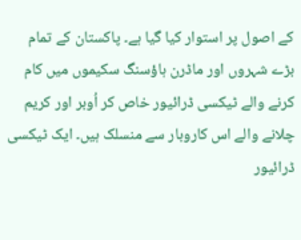کے اصول پر استوار کیا گیا ہے۔ پاکستان کے تمام بڑے شہروں اور ماڈرن ہاؤسنگ سکیموں میں کام کرنے والے ٹیکسی ڈرائیور خاص کر اُوبر اور کریم چلانے والے اس کاروبار سے منسلک ہیں۔ ایک ٹیکسی ڈرائیور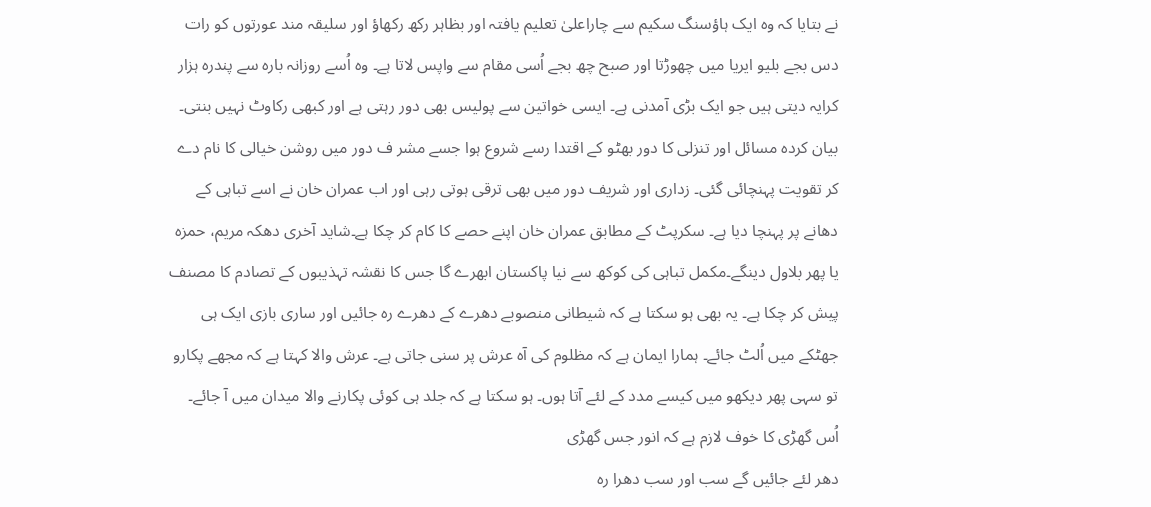نے بتایا کہ وہ ایک ہاؤسنگ سکیم سے چاراعلیٰ تعلیم یافتہ اور بظاہر رکھ رکھاؤ اور سلیقہ مند عورتوں کو رات دس بجے بلیو ایریا میں چھوڑتا اور صبح چھ بجے اُسی مقام سے واپس لاتا ہے۔ وہ اُسے روزانہ بارہ سے پندرہ ہزار کرایہ دیتی ہیں جو ایک بڑی آمدنی ہے۔ ایسی خواتین سے پولیس بھی دور رہتی ہے اور کبھی رکاوٹ نہیں بنتی۔ بیان کردہ مسائل اور تنزلی کا دور بھٹو کے اقتدا رسے شروع ہوا جسے مشر ف دور میں روشن خیالی کا نام دے کر تقویت پہنچائی گئی۔ زداری اور شریف دور میں بھی ترقی ہوتی رہی اور اب عمران خان نے اسے تباہی کے دھانے پر پہنچا دیا ہے۔ سکرپٹ کے مطابق عمران خان اپنے حصے کا کام کر چکا ہے۔شاید آخری دھکہ مریم، حمزہ یا پھر بلاول دینگے۔مکمل تباہی کی کوکھ سے نیا پاکستان ابھرے گا جس کا نقشہ تہذیبوں کے تصادم کا مصنف پیش کر چکا ہے۔ یہ بھی ہو سکتا ہے کہ شیطانی منصوبے دھرے کے دھرے رہ جائیں اور ساری بازی ایک ہی جھٹکے میں اُلٹ جائے۔ ہمارا ایمان ہے کہ مظلوم کی آہ عرش پر سنی جاتی ہے۔ عرش والا کہتا ہے کہ مجھے پکارو تو سہی پھر دیکھو میں کیسے مدد کے لئے آتا ہوں۔ ہو سکتا ہے کہ جلد ہی کوئی پکارنے والا میدان میں آ جائے۔
اُس گھڑی کا خوف لازم ہے کہ انور جس گھڑی
دھر لئے جائیں گے سب اور سب دھرا رہ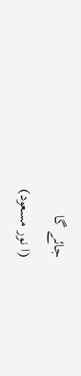جائے گا
(ا نور مسعود)